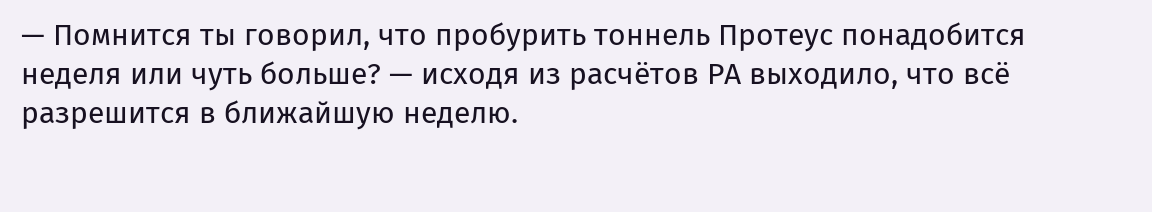— Помнится ты говорил, что пробурить тоннель Протеус понадобится неделя или чуть больше? — исходя из расчётов РА выходило, что всё разрешится в ближайшую неделю.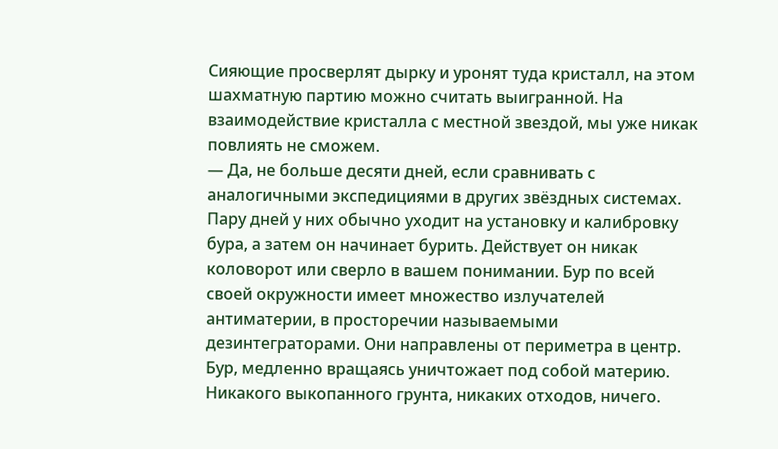Сияющие просверлят дырку и уронят туда кристалл, на этом шахматную партию можно считать выигранной. На взаимодействие кристалла с местной звездой, мы уже никак повлиять не сможем.
— Да, не больше десяти дней, если сравнивать с аналогичными экспедициями в других звёздных системах. Пару дней у них обычно уходит на установку и калибровку бура, а затем он начинает бурить. Действует он никак коловорот или сверло в вашем понимании. Бур по всей своей окружности имеет множество излучателей антиматерии, в просторечии называемыми дезинтеграторами. Они направлены от периметра в центр. Бур, медленно вращаясь уничтожает под собой материю. Никакого выкопанного грунта, никаких отходов, ничего.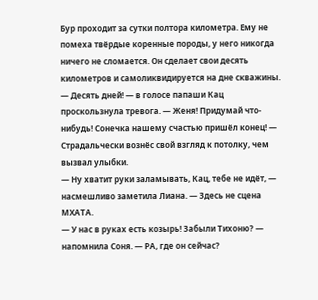Бур проходит за сутки полтора километра. Ему не помеха твёрдые коренные породы, у него никогда ничего не сломается. Он сделает свои десять километров и самоликвидируется на дне скважины.
— Десять дней! — в голосе папаши Кац проскользнула тревога. — Женя! Придумай что-нибудь! Сонечка нашему счастью пришёл конец! — Страдальчески вознёс свой взгляд к потолку, чем вызвал улыбки.
— Ну хватит руки заламывать, Кац, тебе не идёт, — насмешливо заметила Лиана. — Здесь не сцена МХАТА.
— У нас в руках есть козырь! Забыли Тихоню? — напомнила Соня. — РА, где он сейчас?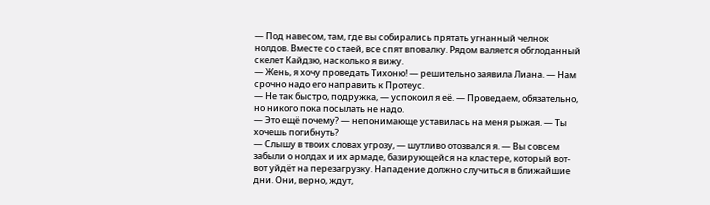— Под навесом, там, где вы собирались прятать угнанный челнок нолдов. Вместе со стаей, все спят вповалку. Рядом валяется обглоданный скелет Кайдзю, насколько я вижу.
— Жень, я хочу проведать Тихоню! — решительно заявила Лиана. — Нам срочно надо его направить к Протеус.
— Не так быстро, подружка, — успокоил я её. — Проведаем, обязательно, но никого пока посылать не надо.
— Это ещё почему? — непонимающе уставилась на меня рыжая. — Ты хочешь погибнуть?
— Слышу в твоих словах угрозу, — шутливо отозвался я. — Вы совсем забыли о нолдах и их армаде, базирующейся на кластере, который вот-вот уйдёт на перезагрузку. Нападение должно случиться в ближайшие дни. Они, верно, ждут,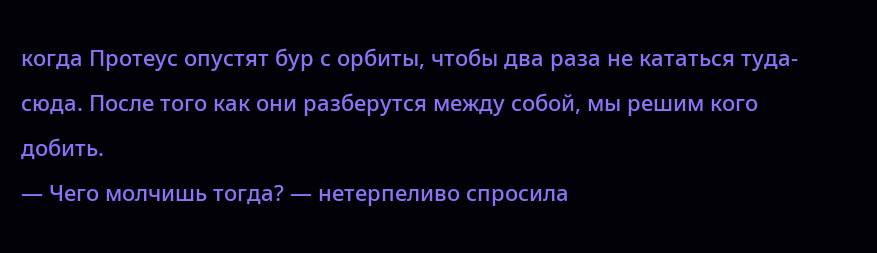когда Протеус опустят бур с орбиты, чтобы два раза не кататься туда-сюда. После того как они разберутся между собой, мы решим кого добить.
— Чего молчишь тогда? — нетерпеливо спросила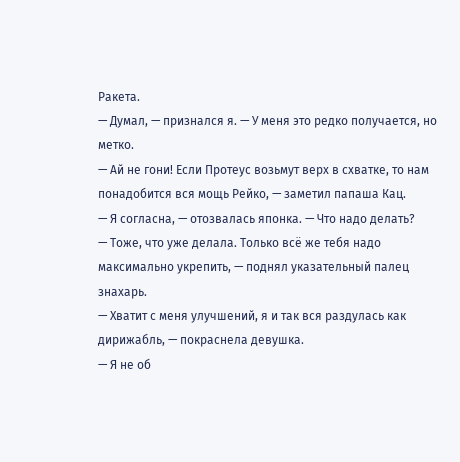Ракета.
— Думал, — признался я. — У меня это редко получается, но метко.
— Ай не гони! Если Протеус возьмут верх в схватке, то нам понадобится вся мощь Рейко, — заметил папаша Кац.
— Я согласна, — отозвалась японка. — Что надо делать?
— Тоже, что уже делала. Только всё же тебя надо максимально укрепить, — поднял указательный палец знахарь.
— Хватит с меня улучшений, я и так вся раздулась как дирижабль, — покраснела девушка.
— Я не об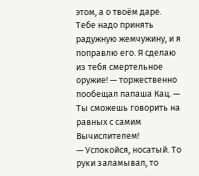этом, а о твоём даре. Тебе надо принять радужную жемчужину, и я поправлю его. Я сделаю из тебя смертельное оружие! — торжественно пообещал папаша Кац. — Ты сможешь говорить на равных с самим Вычислителем!
— Успокойся, носатый. То руки заламывал, то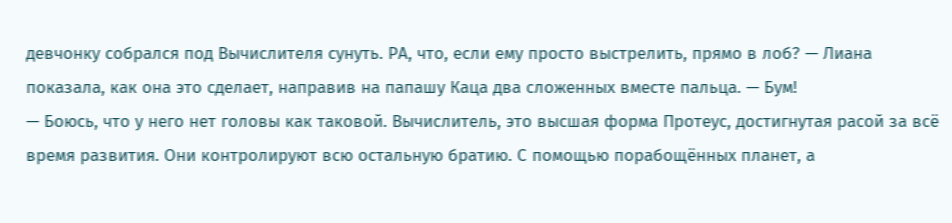девчонку собрался под Вычислителя сунуть. РА, что, если ему просто выстрелить, прямо в лоб? — Лиана показала, как она это сделает, направив на папашу Каца два сложенных вместе пальца. — Бум!
— Боюсь, что у него нет головы как таковой. Вычислитель, это высшая форма Протеус, достигнутая расой за всё время развития. Они контролируют всю остальную братию. С помощью порабощённых планет, а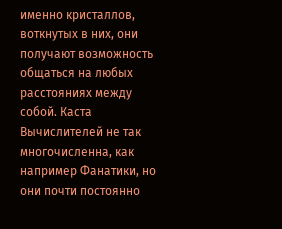именно кристаллов, воткнутых в них, они получают возможность общаться на любых расстояниях между собой. Каста Вычислителей не так многочисленна, как например Фанатики, но они почти постоянно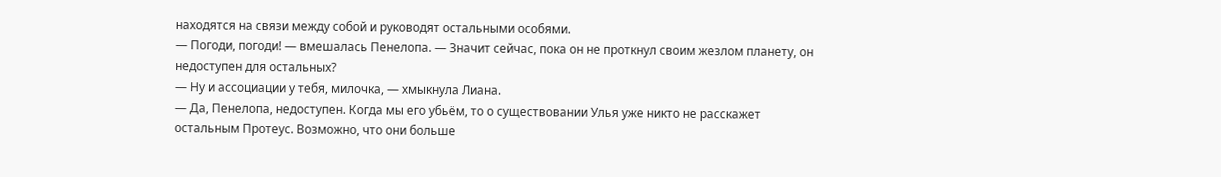находятся на связи между собой и руководят остальными особями.
— Погоди, погоди! — вмешалась Пенелопа. — Значит сейчас, пока он не проткнул своим жезлом планету, он недоступен для остальных?
— Ну и ассоциации у тебя, милочка, — хмыкнула Лиана.
— Да, Пенелопа, недоступен. Когда мы его убьём, то о существовании Улья уже никто не расскажет остальным Протеус. Возможно, что они больше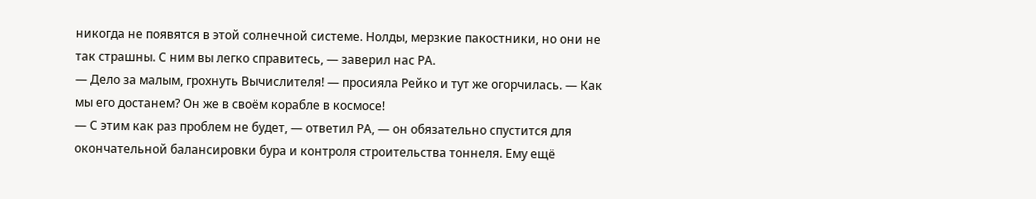никогда не появятся в этой солнечной системе. Нолды, мерзкие пакостники, но они не так страшны. С ним вы легко справитесь, — заверил нас РА.
— Дело за малым, грохнуть Вычислителя! — просияла Рейко и тут же огорчилась. — Как мы его достанем? Он же в своём корабле в космосе!
— С этим как раз проблем не будет, — ответил РА, — он обязательно спустится для окончательной балансировки бура и контроля строительства тоннеля. Ему ещё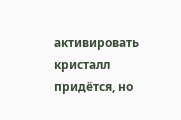активировать кристалл придётся, но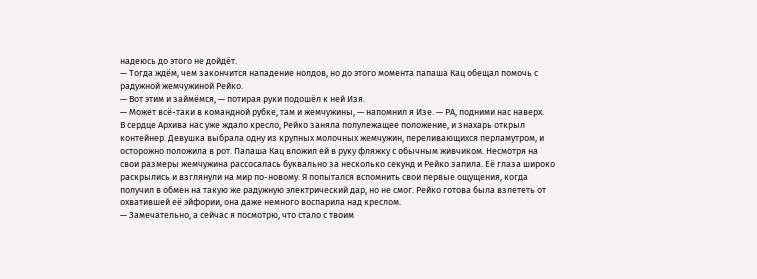надеюсь до этого не дойдёт.
— Тогда ждём, чем закончится нападение нолдов, но до этого момента папаша Кац обещал помочь с радужной жемчужиной Рейко.
— Вот этим и займёмся, — потирая руки подошёл к ней Изя.
— Может всё-таки в командной рубке, там и жемчужины, — напомнил я Изе. — РА, подними нас наверх.
В сердце Архива нас уже ждало кресло, Рейко заняла полулежащее положение, и знахарь открыл контейнер. Девушка выбрала одну из крупных молочных жемчужин, переливающихся перламутром, и осторожно положила в рот. Папаша Кац вложил ей в руку фляжку с обычным живчиком. Несмотря на свои размеры жемчужина рассосалась буквально за несколько секунд и Рейко запила. Её глаза широко раскрылись и взглянули на мир по-новому. Я попытался вспомнить свои первые ощущения, когда получил в обмен на такую же радужную электрический дар, но не смог. Рейко готова была взлететь от охватившей её эйфории, она даже немного воспарила над креслом.
— Замечательно, а сейчас я посмотрю, что стало с твоим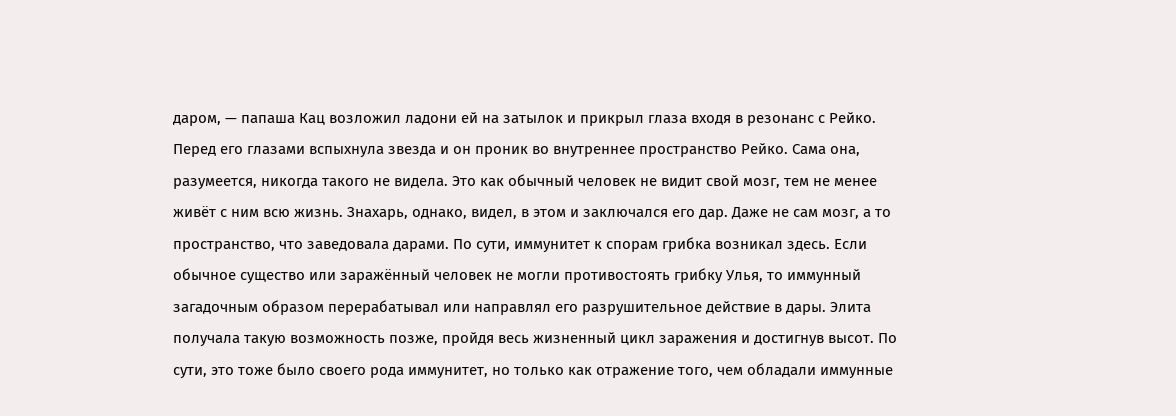даром, — папаша Кац возложил ладони ей на затылок и прикрыл глаза входя в резонанс с Рейко.
Перед его глазами вспыхнула звезда и он проник во внутреннее пространство Рейко. Сама она, разумеется, никогда такого не видела. Это как обычный человек не видит свой мозг, тем не менее живёт с ним всю жизнь. Знахарь, однако, видел, в этом и заключался его дар. Даже не сам мозг, а то пространство, что заведовала дарами. По сути, иммунитет к спорам грибка возникал здесь. Если обычное существо или заражённый человек не могли противостоять грибку Улья, то иммунный загадочным образом перерабатывал или направлял его разрушительное действие в дары. Элита получала такую возможность позже, пройдя весь жизненный цикл заражения и достигнув высот. По сути, это тоже было своего рода иммунитет, но только как отражение того, чем обладали иммунные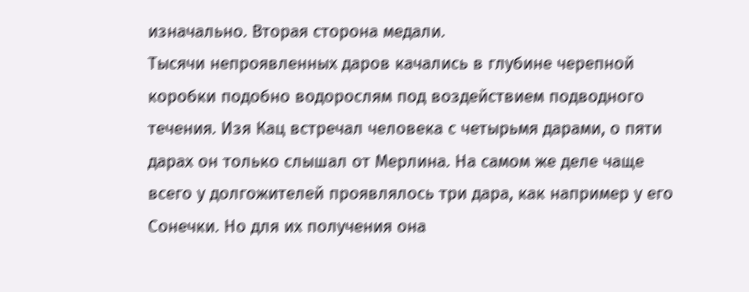изначально. Вторая сторона медали.
Тысячи непроявленных даров качались в глубине черепной коробки подобно водорослям под воздействием подводного течения. Изя Кац встречал человека с четырьмя дарами, о пяти дарах он только слышал от Мерлина. На самом же деле чаще всего у долгожителей проявлялось три дара, как например у его Сонечки. Но для их получения она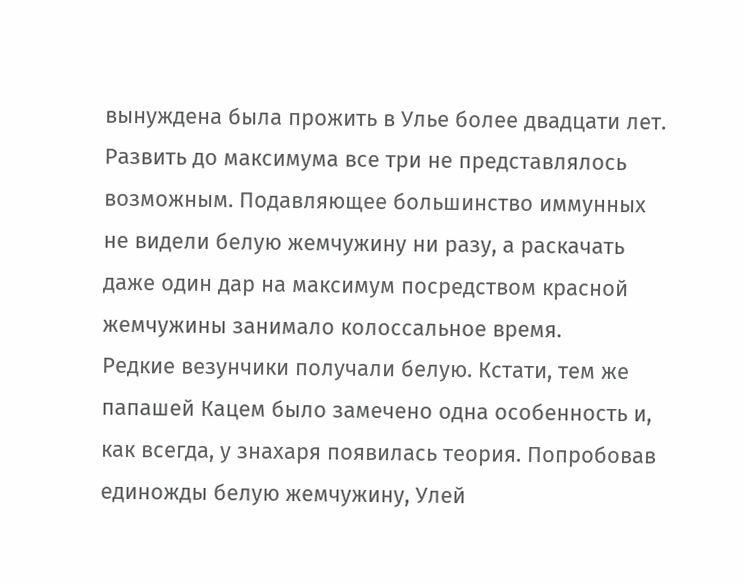вынуждена была прожить в Улье более двадцати лет. Развить до максимума все три не представлялось возможным. Подавляющее большинство иммунных не видели белую жемчужину ни разу, а раскачать даже один дар на максимум посредством красной жемчужины занимало колоссальное время.
Редкие везунчики получали белую. Кстати, тем же папашей Кацем было замечено одна особенность и, как всегда, у знахаря появилась теория. Попробовав единожды белую жемчужину, Улей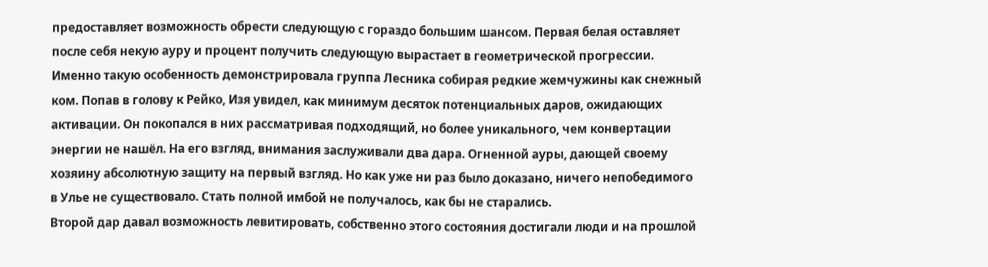предоставляет возможность обрести следующую с гораздо большим шансом. Первая белая оставляет после себя некую ауру и процент получить следующую вырастает в геометрической прогрессии. Именно такую особенность демонстрировала группа Лесника собирая редкие жемчужины как снежный ком. Попав в голову к Рейко, Изя увидел, как минимум десяток потенциальных даров, ожидающих активации. Он покопался в них рассматривая подходящий, но более уникального, чем конвертации энергии не нашёл. На его взгляд, внимания заслуживали два дара. Огненной ауры, дающей своему хозяину абсолютную защиту на первый взгляд. Но как уже ни раз было доказано, ничего непобедимого в Улье не существовало. Стать полной имбой не получалось, как бы не старались.
Второй дар давал возможность левитировать, собственно этого состояния достигали люди и на прошлой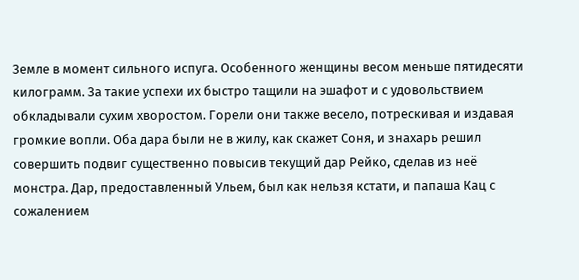Земле в момент сильного испуга. Особенного женщины весом меньше пятидесяти килограмм. За такие успехи их быстро тащили на эшафот и с удовольствием обкладывали сухим хворостом. Горели они также весело, потрескивая и издавая громкие вопли. Оба дара были не в жилу, как скажет Соня, и знахарь решил совершить подвиг существенно повысив текущий дар Рейко, сделав из неё монстра. Дар, предоставленный Ульем, был как нельзя кстати, и папаша Кац с сожалением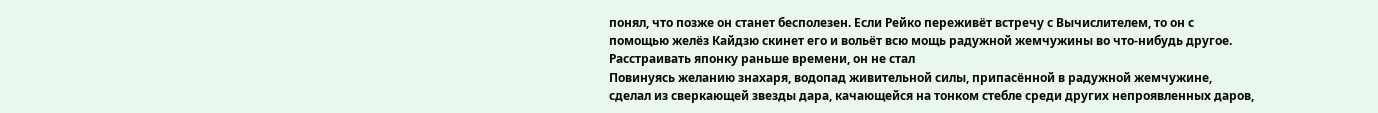понял, что позже он станет бесполезен. Если Рейко переживёт встречу с Вычислителем, то он с помощью желёз Кайдзю скинет его и вольёт всю мощь радужной жемчужины во что-нибудь другое. Расстраивать японку раньше времени, он не стал
Повинуясь желанию знахаря, водопад живительной силы, припасённой в радужной жемчужине, сделал из сверкающей звезды дара, качающейся на тонком стебле среди других непроявленных даров,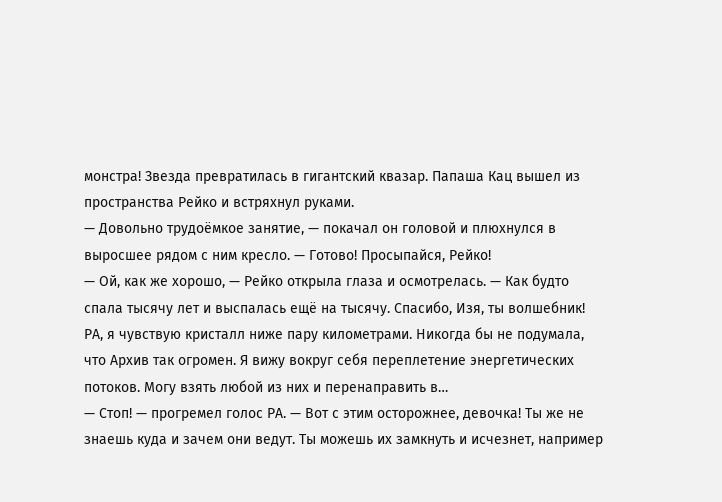монстра! Звезда превратилась в гигантский квазар. Папаша Кац вышел из пространства Рейко и встряхнул руками.
— Довольно трудоёмкое занятие, — покачал он головой и плюхнулся в выросшее рядом с ним кресло. — Готово! Просыпайся, Рейко!
— Ой, как же хорошо, — Рейко открыла глаза и осмотрелась. — Как будто спала тысячу лет и выспалась ещё на тысячу. Спасибо, Изя, ты волшебник! РА, я чувствую кристалл ниже пару километрами. Никогда бы не подумала, что Архив так огромен. Я вижу вокруг себя переплетение энергетических потоков. Могу взять любой из них и перенаправить в…
— Стоп! — прогремел голос РА. — Вот с этим осторожнее, девочка! Ты же не знаешь куда и зачем они ведут. Ты можешь их замкнуть и исчезнет, например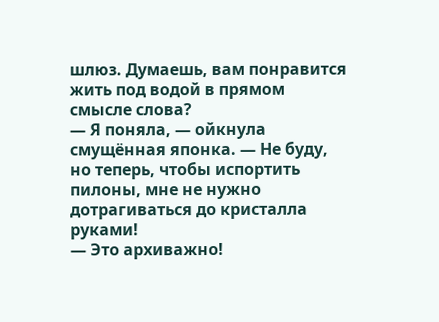шлюз. Думаешь, вам понравится жить под водой в прямом смысле слова?
— Я поняла, — ойкнула смущённая японка. — Не буду, но теперь, чтобы испортить пилоны, мне не нужно дотрагиваться до кристалла руками!
— Это архиважно!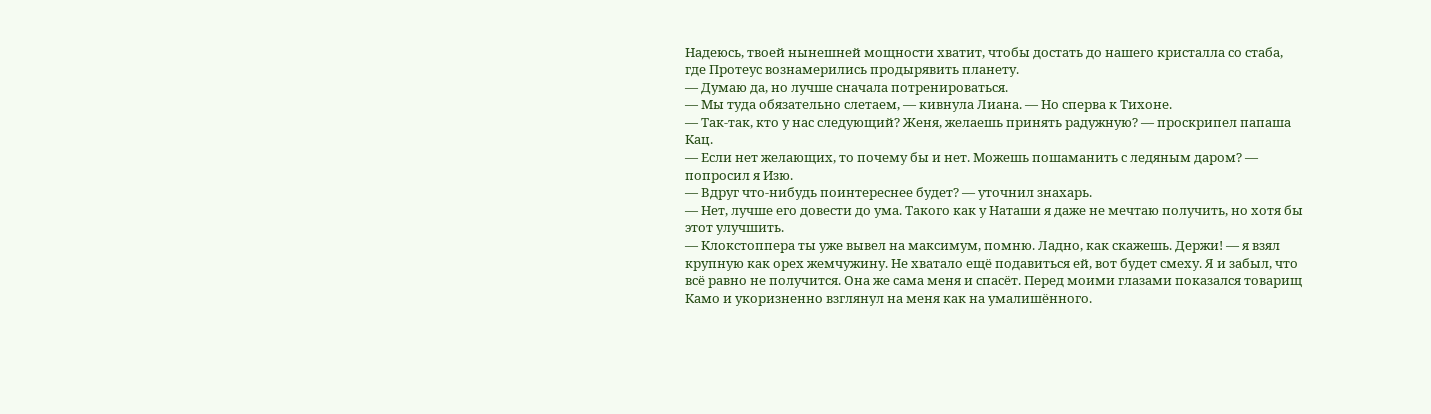Надеюсь, твоей нынешней мощности хватит, чтобы достать до нашего кристалла со стаба, где Протеус вознамерились продырявить планету.
— Думаю да, но лучше сначала потренироваться.
— Мы туда обязательно слетаем, — кивнула Лиана. — Но сперва к Тихоне.
— Так-так, кто у нас следующий? Женя, желаешь принять радужную? — проскрипел папаша Кац.
— Если нет желающих, то почему бы и нет. Можешь пошаманить с ледяным даром? — попросил я Изю.
— Вдруг что-нибудь поинтереснее будет? — уточнил знахарь.
— Нет, лучше его довести до ума. Такого как у Наташи я даже не мечтаю получить, но хотя бы этот улучшить.
— Клокстоппера ты уже вывел на максимум, помню. Ладно, как скажешь. Держи! — я взял крупную как орех жемчужину. Не хватало ещё подавиться ей, вот будет смеху. Я и забыл, что всё равно не получится. Она же сама меня и спасёт. Перед моими глазами показался товарищ Камо и укоризненно взглянул на меня как на умалишённого.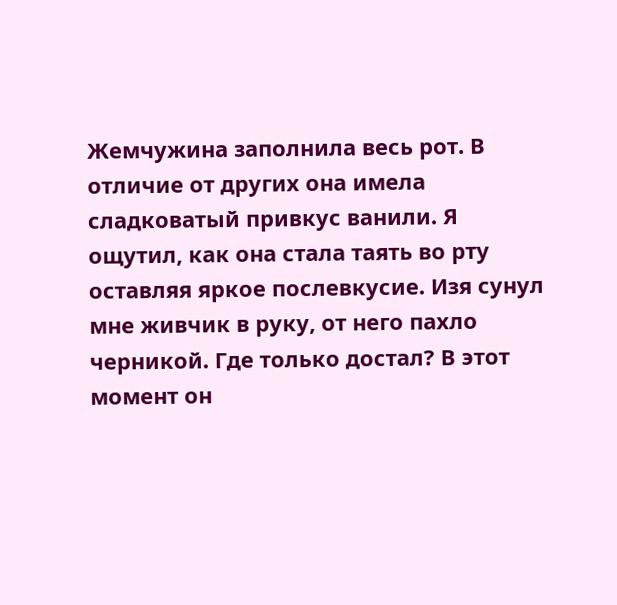Жемчужина заполнила весь рот. В отличие от других она имела сладковатый привкус ванили. Я ощутил, как она стала таять во рту оставляя яркое послевкусие. Изя сунул мне живчик в руку, от него пахло черникой. Где только достал? В этот момент он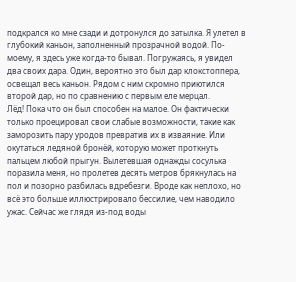подкрался ко мне сзади и дотронулся до затылка. Я улетел в глубокий каньон, заполненный прозрачной водой. По-моему, я здесь уже когда-то бывал. Погружаясь, я увидел два своих дара. Один, вероятно это был дар клокстоппера, освещал весь каньон. Рядом с ним скромно приютился второй дар, но по сравнению с первым еле мерцал.
Лёд! Пока что он был способен на малое. Он фактически только проецировал свои слабые возможности, такие как заморозить пару уродов превратив их в изваяние. Или окутаться ледяной бронёй, которую может проткнуть пальцем любой прыгун. Вылетевшая однажды сосулька поразила меня, но пролетев десять метров брякнулась на пол и позорно разбилась вдребезги. Вроде как неплохо, но всё это больше иллюстрировало бессилие, чем наводило ужас. Сейчас же глядя из-под воды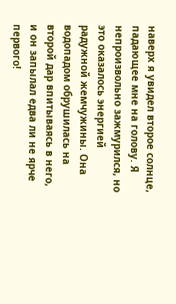наверх я увидел второе солнце, падающее мне на голову. Я непроизвольно зажмурился, но это оказалось энергией радужной жемчужины. Она водопадом обрушилась на второй дар впитываясь в него, и он запылал едва ли не ярче первого!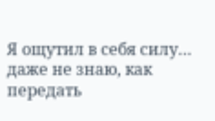Я ощутил в себя силу… даже не знаю, как передать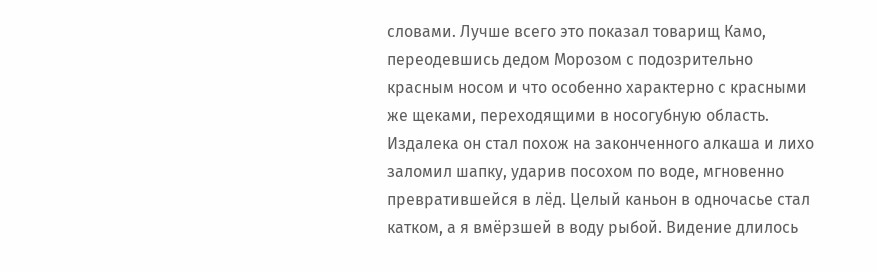словами. Лучше всего это показал товарищ Камо, переодевшись дедом Морозом с подозрительно красным носом и что особенно характерно с красными же щеками, переходящими в носогубную область. Издалека он стал похож на законченного алкаша и лихо заломил шапку, ударив посохом по воде, мгновенно превратившейся в лёд. Целый каньон в одночасье стал катком, а я вмёрзшей в воду рыбой. Видение длилось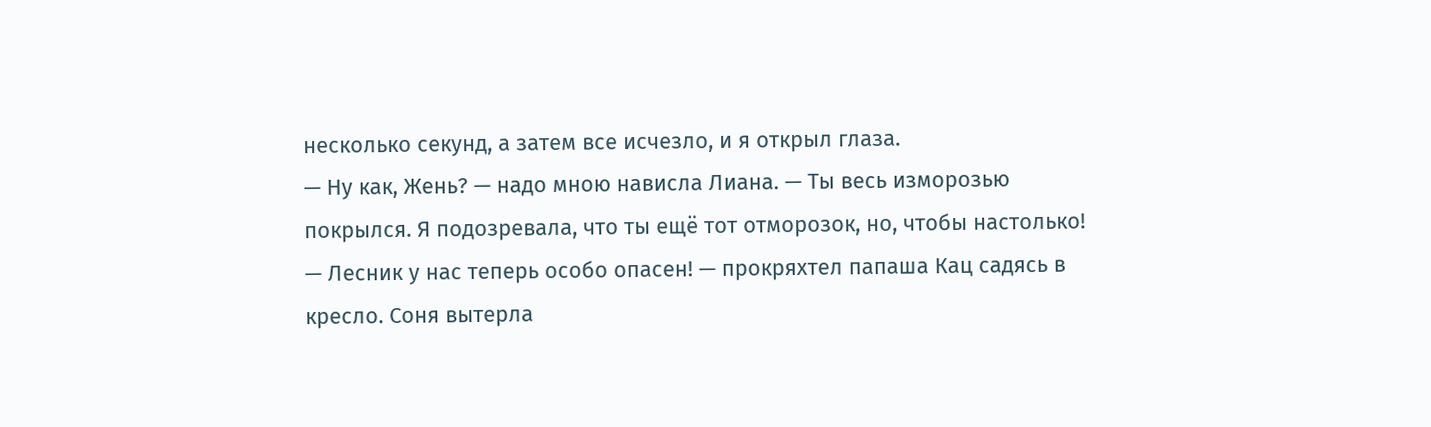несколько секунд, а затем все исчезло, и я открыл глаза.
— Ну как, Жень? — надо мною нависла Лиана. — Ты весь изморозью покрылся. Я подозревала, что ты ещё тот отморозок, но, чтобы настолько!
— Лесник у нас теперь особо опасен! — прокряхтел папаша Кац садясь в кресло. Соня вытерла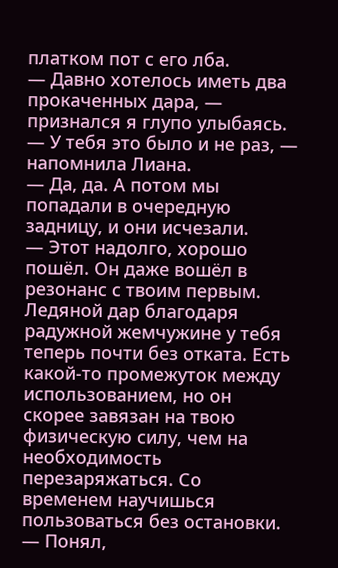платком пот с его лба.
— Давно хотелось иметь два прокаченных дара, — признался я глупо улыбаясь.
— У тебя это было и не раз, — напомнила Лиана.
— Да, да. А потом мы попадали в очередную задницу, и они исчезали.
— Этот надолго, хорошо пошёл. Он даже вошёл в резонанс с твоим первым. Ледяной дар благодаря радужной жемчужине у тебя теперь почти без отката. Есть какой-то промежуток между использованием, но он скорее завязан на твою физическую силу, чем на необходимость перезаряжаться. Со временем научишься пользоваться без остановки.
— Понял,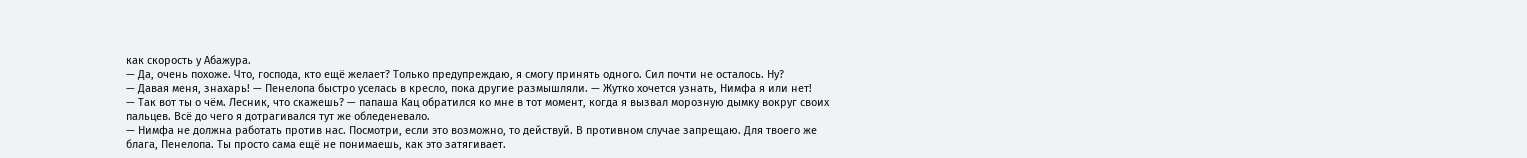как скорость у Абажура.
— Да, очень похоже. Что, господа, кто ещё желает? Только предупреждаю, я смогу принять одного. Сил почти не осталось. Ну?
— Давая меня, знахарь! — Пенелопа быстро уселась в кресло, пока другие размышляли. — Жутко хочется узнать, Нимфа я или нет!
— Так вот ты о чём. Лесник, что скажешь? — папаша Кац обратился ко мне в тот момент, когда я вызвал морозную дымку вокруг своих пальцев. Всё до чего я дотрагивался тут же обледеневало.
— Нимфа не должна работать против нас. Посмотри, если это возможно, то действуй. В противном случае запрещаю. Для твоего же блага, Пенелопа. Ты просто сама ещё не понимаешь, как это затягивает.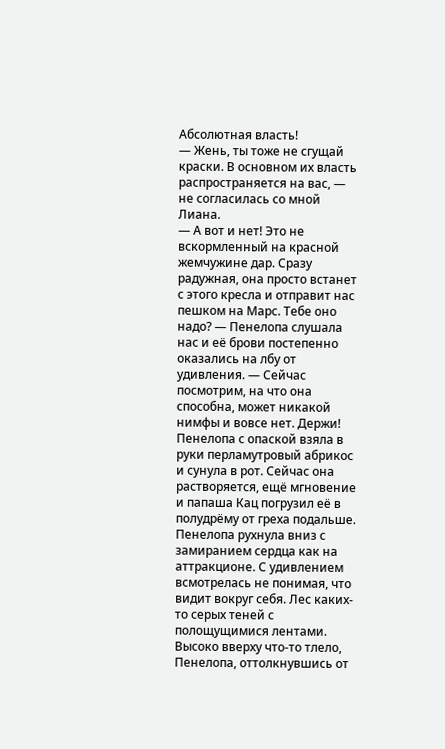Абсолютная власть!
— Жень, ты тоже не сгущай краски. В основном их власть распространяется на вас, — не согласилась со мной Лиана.
— А вот и нет! Это не вскормленный на красной жемчужине дар. Сразу радужная, она просто встанет с этого кресла и отправит нас пешком на Марс. Тебе оно надо? — Пенелопа слушала нас и её брови постепенно оказались на лбу от удивления. — Сейчас посмотрим, на что она способна, может никакой нимфы и вовсе нет. Держи!
Пенелопа с опаской взяла в руки перламутровый абрикос и сунула в рот. Сейчас она растворяется, ещё мгновение и папаша Кац погрузил её в полудрёму от греха подальше. Пенелопа рухнула вниз с замиранием сердца как на аттракционе. С удивлением всмотрелась не понимая, что видит вокруг себя. Лес каких-то серых теней с полощущимися лентами. Высоко вверху что-то тлело, Пенелопа, оттолкнувшись от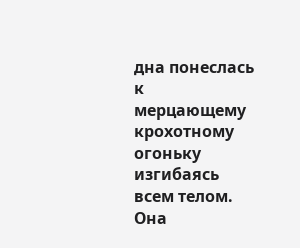дна понеслась к мерцающему крохотному огоньку изгибаясь всем телом. Она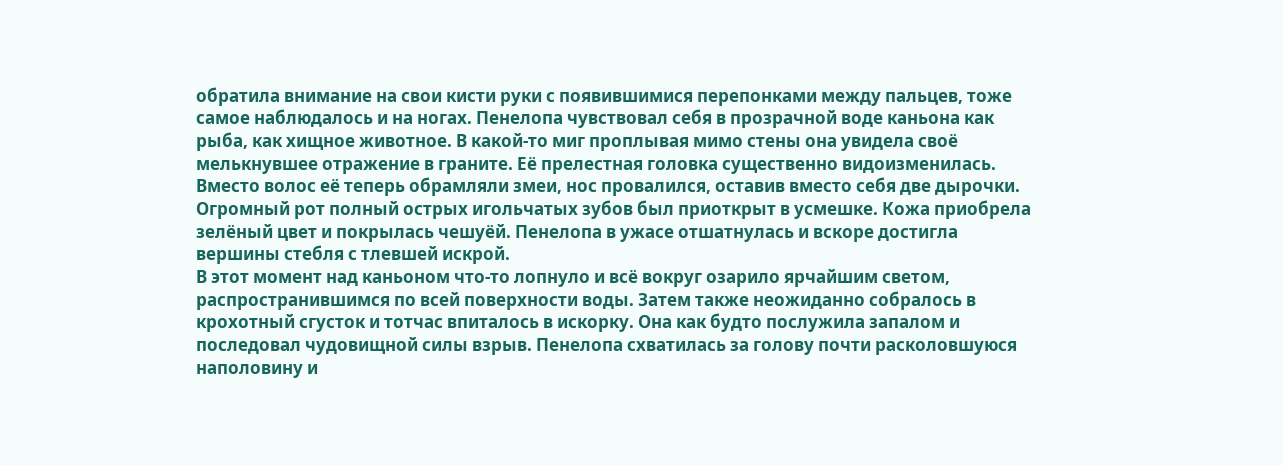обратила внимание на свои кисти руки с появившимися перепонками между пальцев, тоже самое наблюдалось и на ногах. Пенелопа чувствовал себя в прозрачной воде каньона как рыба, как хищное животное. В какой-то миг проплывая мимо стены она увидела своё мелькнувшее отражение в граните. Её прелестная головка существенно видоизменилась. Вместо волос её теперь обрамляли змеи, нос провалился, оставив вместо себя две дырочки. Огромный рот полный острых игольчатых зубов был приоткрыт в усмешке. Кожа приобрела зелёный цвет и покрылась чешуёй. Пенелопа в ужасе отшатнулась и вскоре достигла вершины стебля с тлевшей искрой.
В этот момент над каньоном что-то лопнуло и всё вокруг озарило ярчайшим светом, распространившимся по всей поверхности воды. Затем также неожиданно собралось в крохотный сгусток и тотчас впиталось в искорку. Она как будто послужила запалом и последовал чудовищной силы взрыв. Пенелопа схватилась за голову почти расколовшуюся наполовину и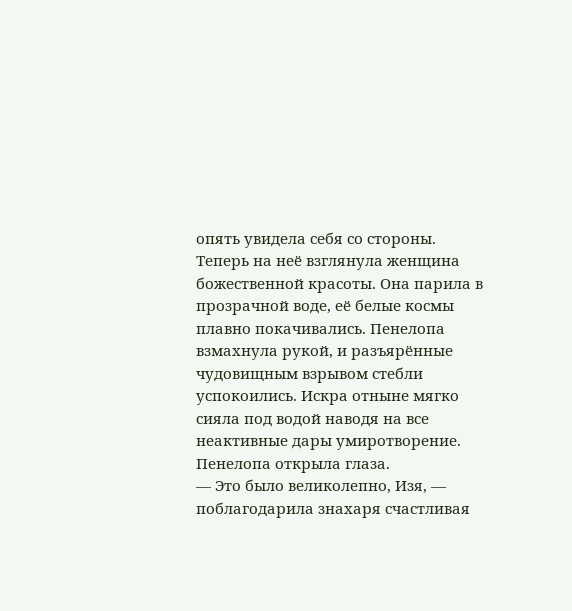опять увидела себя со стороны. Теперь на неё взглянула женщина божественной красоты. Она парила в прозрачной воде, её белые космы плавно покачивались. Пенелопа взмахнула рукой, и разъярённые чудовищным взрывом стебли успокоились. Искра отныне мягко сияла под водой наводя на все неактивные дары умиротворение. Пенелопа открыла глаза.
— Это было великолепно, Изя, — поблагодарила знахаря счастливая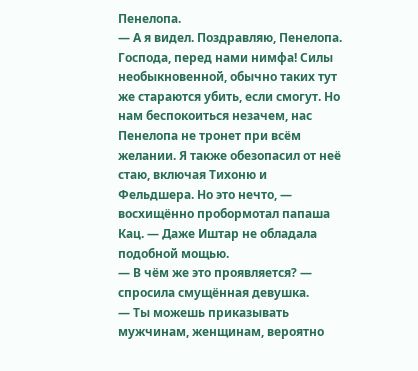Пенелопа.
— А я видел. Поздравляю, Пенелопа. Господа, перед нами нимфа! Силы необыкновенной, обычно таких тут же стараются убить, если смогут. Но нам беспокоиться незачем, нас Пенелопа не тронет при всём желании. Я также обезопасил от неё стаю, включая Тихоню и Фельдшера. Но это нечто, — восхищённо пробормотал папаша Кац. — Даже Иштар не обладала подобной мощью.
— В чём же это проявляется? — спросила смущённая девушка.
— Ты можешь приказывать мужчинам, женщинам, вероятно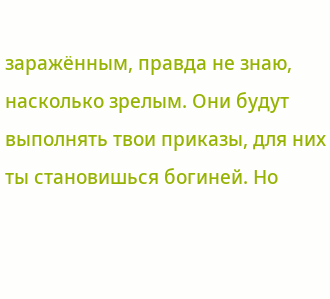заражённым, правда не знаю, насколько зрелым. Они будут выполнять твои приказы, для них ты становишься богиней. Но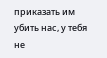приказать им убить нас, у тебя не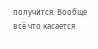получится. Вообще всё что касается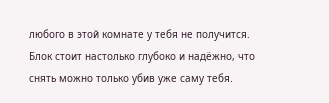любого в этой комнате у тебя не получится. Блок стоит настолько глубоко и надёжно, что снять можно только убив уже саму тебя.